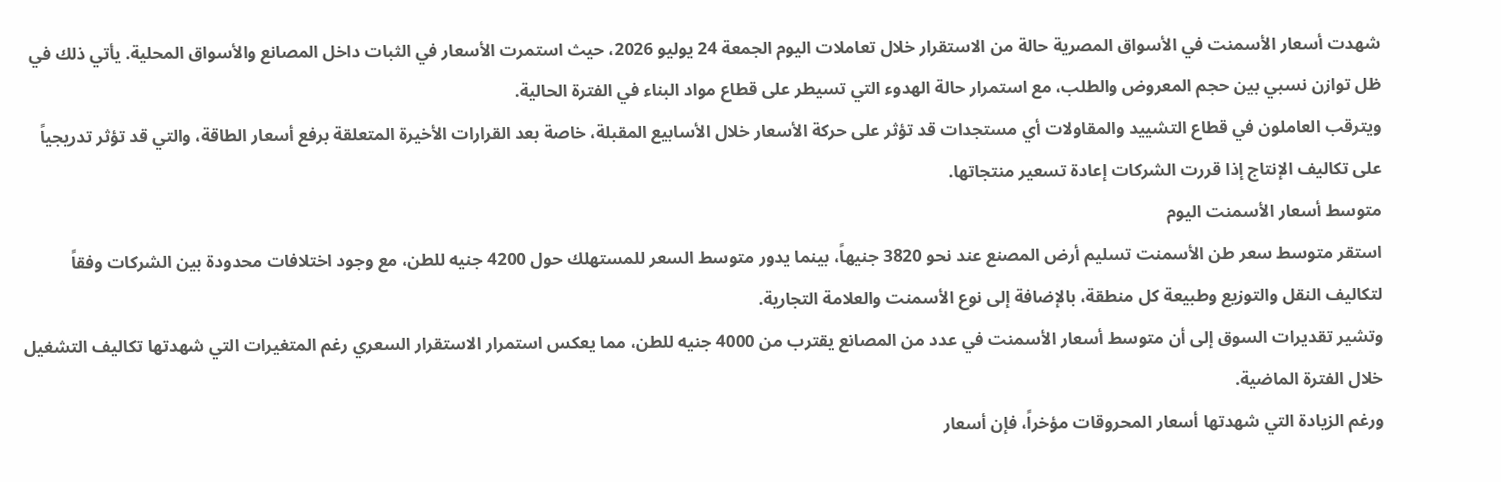شهدت أسعار الأسمنت في الأسواق المصرية حالة من الاستقرار خلال تعاملات اليوم الجمعة 24 يوليو 2026، حيث استمرت الأسعار في الثبات داخل المصانع والأسواق المحلية. يأتي ذلك في ظل توازن نسبي بين حجم المعروض والطلب، مع استمرار حالة الهدوء التي تسيطر على قطاع مواد البناء في الفترة الحالية.
ويترقب العاملون في قطاع التشييد والمقاولات أي مستجدات قد تؤثر على حركة الأسعار خلال الأسابيع المقبلة، خاصة بعد القرارات الأخيرة المتعلقة برفع أسعار الطاقة، والتي قد تؤثر تدريجياً على تكاليف الإنتاج إذا قررت الشركات إعادة تسعير منتجاتها.
متوسط أسعار الأسمنت اليوم
استقر متوسط سعر طن الأسمنت تسليم أرض المصنع عند نحو 3820 جنيهاً، بينما يدور متوسط السعر للمستهلك حول 4200 جنيه للطن، مع وجود اختلافات محدودة بين الشركات وفقاً لتكاليف النقل والتوزيع وطبيعة كل منطقة، بالإضافة إلى نوع الأسمنت والعلامة التجارية.
وتشير تقديرات السوق إلى أن متوسط أسعار الأسمنت في عدد من المصانع يقترب من 4000 جنيه للطن، مما يعكس استمرار الاستقرار السعري رغم المتغيرات التي شهدتها تكاليف التشغيل خلال الفترة الماضية.
ورغم الزيادة التي شهدتها أسعار المحروقات مؤخراً، فإن أسعار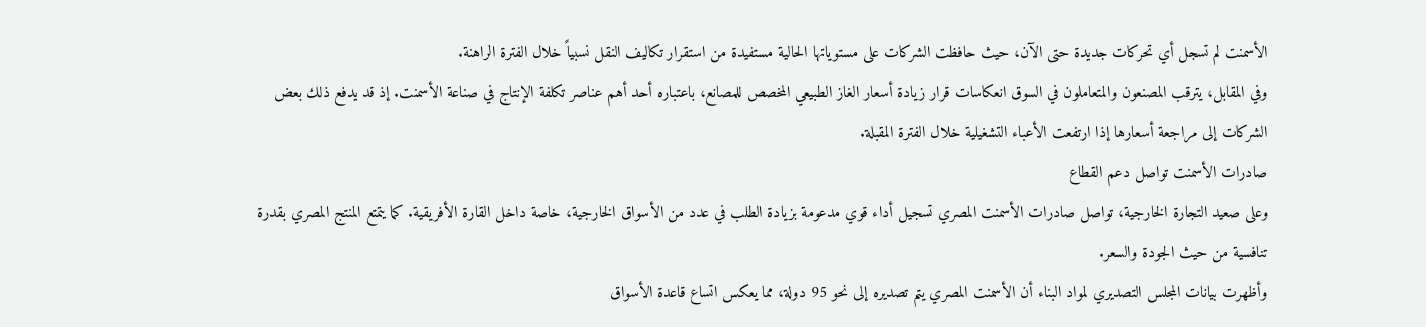الأسمنت لم تسجل أي تحركات جديدة حتى الآن، حيث حافظت الشركات على مستوياتها الحالية مستفيدة من استقرار تكاليف النقل نسبياً خلال الفترة الراهنة.
وفي المقابل، يترقب المصنعون والمتعاملون في السوق انعكاسات قرار زيادة أسعار الغاز الطبيعي المخصص للمصانع، باعتباره أحد أهم عناصر تكلفة الإنتاج في صناعة الأسمنت. إذ قد يدفع ذلك بعض الشركات إلى مراجعة أسعارها إذا ارتفعت الأعباء التشغيلية خلال الفترة المقبلة.
صادرات الأسمنت تواصل دعم القطاع
وعلى صعيد التجارة الخارجية، تواصل صادرات الأسمنت المصري تسجيل أداء قوي مدعومة بزيادة الطلب في عدد من الأسواق الخارجية، خاصة داخل القارة الأفريقية. كما يتمتع المنتج المصري بقدرة تنافسية من حيث الجودة والسعر.
وأظهرت بيانات المجلس التصديري لمواد البناء أن الأسمنت المصري يتم تصديره إلى نحو 95 دولة، مما يعكس اتساع قاعدة الأسواق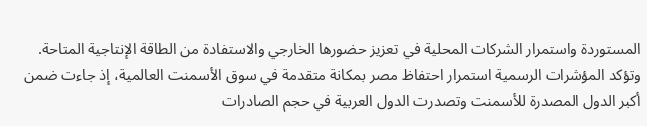المستوردة واستمرار الشركات المحلية في تعزيز حضورها الخارجي والاستفادة من الطاقة الإنتاجية المتاحة.
وتؤكد المؤشرات الرسمية استمرار احتفاظ مصر بمكانة متقدمة في سوق الأسمنت العالمية، إذ جاءت ضمن أكبر الدول المصدرة للأسمنت وتصدرت الدول العربية في حجم الصادرات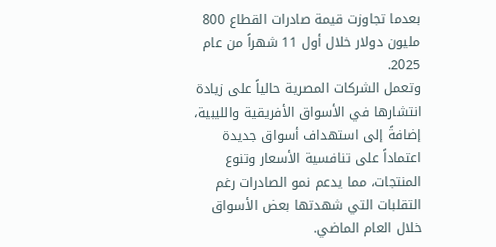بعدما تجاوزت قيمة صادرات القطاع 800 مليون دولار خلال أول 11 شهراً من عام 2025.
وتعمل الشركات المصرية حالياً على زيادة انتشارها في الأسواق الأفريقية والليبية، إضافةً إلى استهداف أسواق جديدة اعتماداً على تنافسية الأسعار وتنوع المنتجات، مما يدعم نمو الصادرات رغم التقلبات التي شهدتها بعض الأسواق خلال العام الماضي.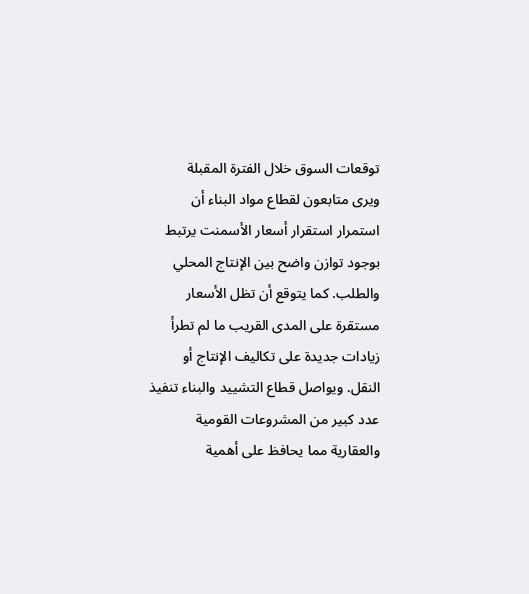توقعات السوق خلال الفترة المقبلة
ويرى متابعون لقطاع مواد البناء أن استمرار استقرار أسعار الأسمنت يرتبط بوجود توازن واضح بين الإنتاج المحلي والطلب. كما يتوقع أن تظل الأسعار مستقرة على المدى القريب ما لم تطرأ زيادات جديدة على تكاليف الإنتاج أو النقل. ويواصل قطاع التشييد والبناء تنفيذ عدد كبير من المشروعات القومية والعقارية مما يحافظ على أهمية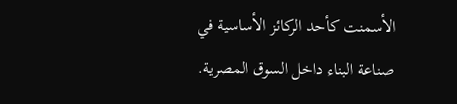الأسمنت كأحد الركائز الأساسية في صناعة البناء داخل السوق المصرية.